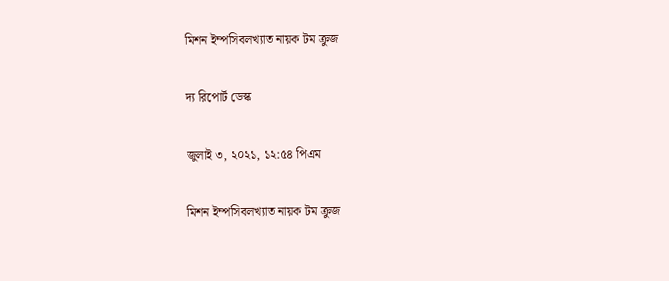মিশন ইম্পসিবলখ্যাত নায়ক টম ক্রুজ

দ্য রিপোর্ট ডেস্ক

জুলাই ৩, ২০২১, ১২:৫৪ পিএম

মিশন ইম্পসিবলখ্যাত নায়ক টম ক্রুজ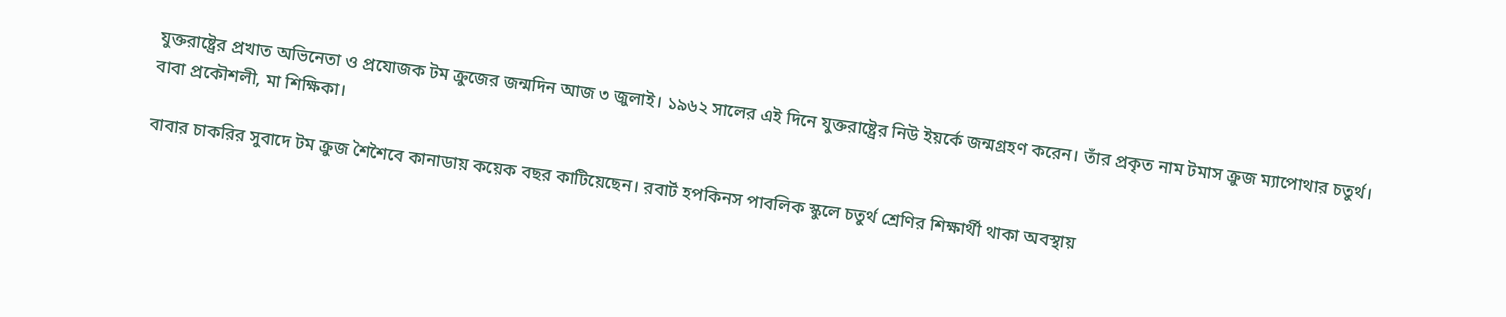যুক্তরাষ্ট্রের প্রখাত অভিনেতা ও প্রযোজক টম ক্রুজের জন্মদিন আজ ৩ জুলাই। ১৯৬২ সালের এই দিনে যুক্তরাষ্ট্রের নিউ ইয়র্কে জন্মগ্রহণ করেন। তাঁর প্রকৃত নাম টমাস ক্রুজ ম্যাপোথার চতুর্থ। বাবা প্রকৌশলী, মা শিক্ষিকা।

বাবার চাকরির সুবাদে টম ক্রুজ শৈশৈবে কানাডায় কয়েক বছর কাটিয়েছেন। রবার্ট হপকিনস পাবলিক স্কুলে চতুর্থ শ্রেণির শিক্ষার্থী থাকা অবস্থায়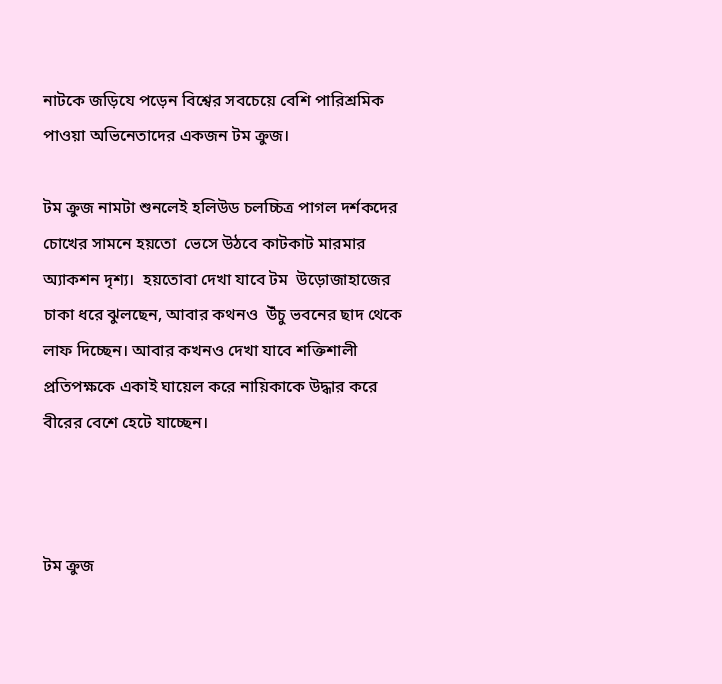নাটকে জড়িযে পড়েন বিশ্বের সবচেয়ে বেশি পারিশ্রমিক পাওয়া অভিনেতাদের একজন টম ক্রুজ।

টম ক্রুজ নামটা শুনলেই হলিউড চলচ্চিত্র পাগল দর্শকদের চোখের সামনে হয়তো  ভেসে উঠবে কাটকাট মারমার অ্যাকশন দৃশ্য।  হয়তোবা দেখা যাবে টম  উড়োজাহাজের চাকা ধরে ঝুলছেন, আবার কথনও  উঁচু ভবনের ছাদ থেকে লাফ দিচ্ছেন। আবার কখনও দেখা যাবে শক্তিশালী প্রতিপক্ষকে একাই ঘায়েল করে নায়িকাকে উদ্ধার করে বীরের বেশে হেটে যাচ্ছেন।



টম ক্রুজ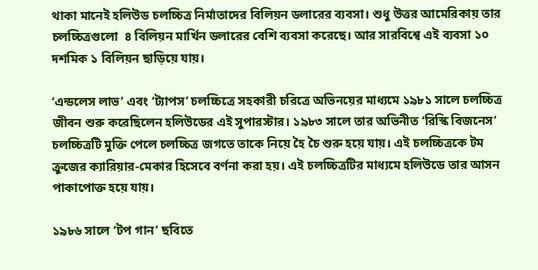থাকা মানেই হলিউড চলচ্চিত্র নির্মাতাদের বিলিয়ন ডলারের ব্যবসা। শুধু উত্তর আমেরিকায় তার চলচ্চিত্রগুলো  ৪ বিলিয়ন মার্খিন ডলারের বেশি ব্যবসা করেছে। আর সারবিশ্বে এই ব্যবসা ১০ দশমিক ১ বিলিয়ন ছাড়িয়ে যায়।

‘এন্ডলেস লাভ’ এবং ‘ট্যাপস’ চলচ্চিত্রে সহকারী চরিত্রে অভিনয়ের মাধ্যমে ১৯৮১ সালে চলচ্চিত্র জীবন শুরু করেছিলেন হলিউডের এই সুপারস্টার। ১৯৮৩ সালে তার অভিনীত ‘রিস্কি বিজনেস’ চলচ্চিত্রটি মুক্তি পেলে চলচ্চিত্র জগতে তাকে নিয়ে হৈ চৈ শুরু হয়ে যায়। এই চলচ্চিত্রকে টম ক্রুজের ক্যারিয়ার-মেকার হিসেবে বর্ণনা করা হয়। এই চলচ্চিত্রটির মাধ্যমে হলিউডে তার আসন পাকাপোক্ত হয়ে যায়।

১৯৮৬ সালে ‘টপ গান’ ছবিতে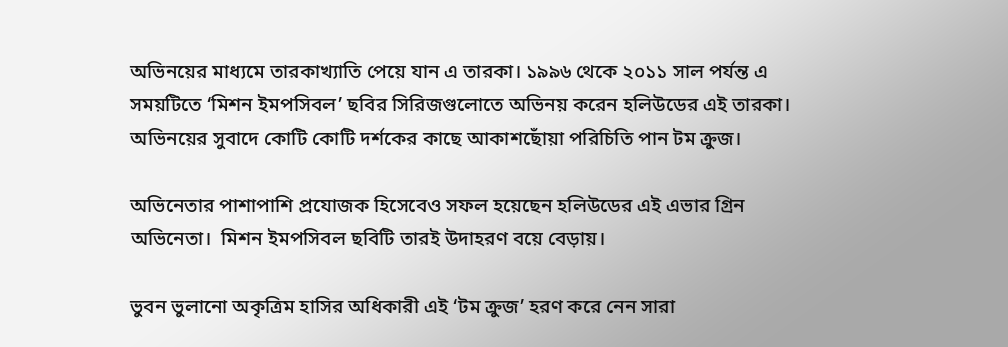অভিনয়ের মাধ্যমে তারকাখ্যাতি পেয়ে যান এ তারকা। ১৯৯৬ থেকে ২০১১ সাল পর্যন্ত এ সময়টিতে ‘মিশন ইমপসিবল’ ছবির সিরিজগুলোতে অভিনয় করেন হলিউডের এই তারকা। অভিনয়ের সুবাদে কোটি কোটি দর্শকের কাছে আকাশছোঁয়া পরিচিতি পান টম ক্রুজ।

অভিনেতার পাশাপাশি প্রযোজক হিসেবেও সফল হয়েছেন হলিউডের এই এভার গ্রিন অভিনেতা।  মিশন ইমপসিবল ছবিটি তারই উদাহরণ বয়ে বেড়ায়।

ভুবন ভুলানো অকৃত্রিম হাসির অধিকারী এই ‘টম ক্রুজ’ হরণ করে নেন সারা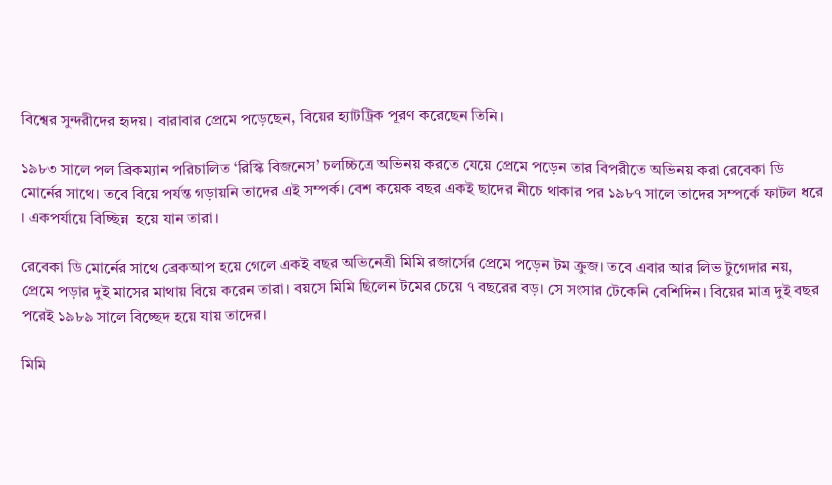বিশ্বের সুন্দরীদের হৃদয়। বারাবার প্রেমে পড়েছেন, বিয়ের হ্যাটট্রিক পূরণ করেছেন তিনি।

১৯৮৩ সালে পল ব্রিকম্যান পরিচালিত ‘রিস্কি বিজনেস’ চলচ্চিত্রে অভিনয় করতে যেয়ে প্রেমে পড়েন তার বিপরীতে অভিনয় করা রেবেকা ডি মোর্নের সাথে। তবে বিয়ে পর্যন্ত গড়ায়নি তাদের এই সম্পর্ক। বেশ কয়েক বছর একই ছাদের নীচে থাকার পর ১৯৮৭ সালে তাদের সম্পর্কে ফাটল ধরে । একপর্যায়ে বিচ্ছিন্ন  হয়ে যান তারা।

রেবেকা ডি মোর্নের সাথে ব্রেকআপ হয়ে গেলে একই বছর অভিনেত্রী মিমি রজার্সের প্রেমে পড়েন টম ক্রুজ। তবে এবার আর লিভ টুগেদার নয়, প্রেমে পড়ার দুই মাসের মাথায় বিয়ে করেন তারা। বয়সে মিমি ছিলেন টমের চেয়ে ৭ বছরের বড়। সে সংসার টেকেনি বেশিদিন। বিয়ের মাত্র দুই বছর পরেই ১৯৮৯ সালে বিচ্ছেদ হয়ে যায় তাদের।

মিমি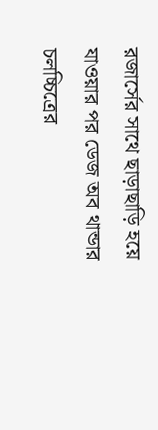রজার্সের সাথে ছাড়াছাড়ি হয়ে যাওয়ার পর ডেজ অব থান্ডার চলচ্চিত্রের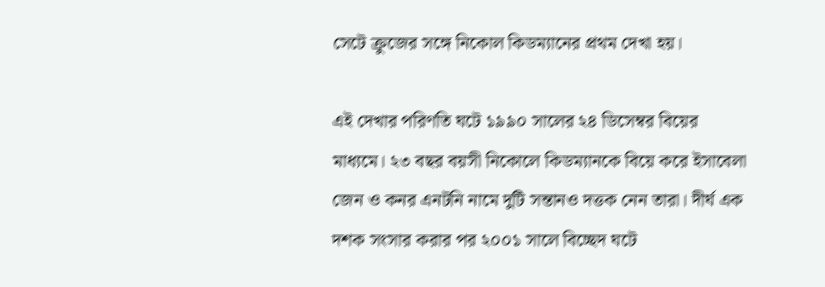সেটে ক্রুজের সঙ্গে নিকোল কিডম্যানের প্রথম দেখা হয়।

এই দেখার পরিণতি ঘটে ১৯৯০ সালের ২৪ ডিসেম্বর বিয়ের মাধ্যমে। ২৩ বছর বয়সী নিকোলে কিডম্যানকে বিয়ে করে ইসাবেলা জেন ও কনর এনটনি নামে দুটি সন্তানও দত্তক নেন তারা। দীর্ঘ এক দশক সংসার করার পর ২০০১ সালে বিচ্ছেদ ঘটে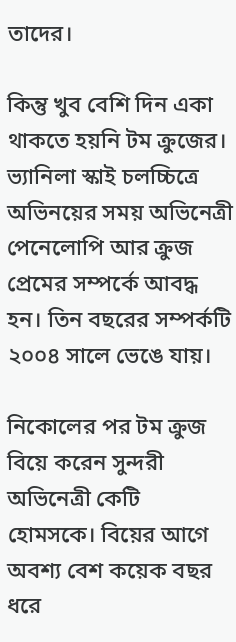তাদের।

কিন্তু খুব বেশি দিন একা থাকতে হয়নি টম ক্রুজের। ভ্যানিলা স্কাই চলচ্চিত্রে অভিনয়ের সময় অভিনেত্রী পেনেলোপি আর ক্রুজ প্রেমের সম্পর্কে আবদ্ধ হন। তিন বছরের সম্পর্কটি ২০০৪ সালে ভেঙে যায়।

নিকোলের পর টম ক্রুজ বিয়ে করেন সুন্দরী অভিনেত্রী কেটি হোমসকে। বিয়ের আগে অবশ্য বেশ কয়েক বছর ধরে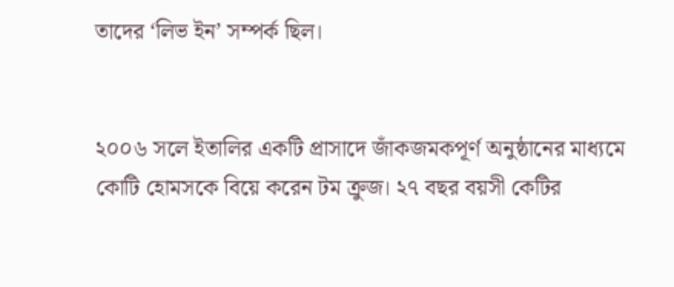তাদের ‘লিভ ইন’ সম্পর্ক ছিল।


২০০৬ সলে ইতালির একটি প্রাসাদে জাঁকজমকপূর্ণ অনুষ্ঠানের মাধ্যমে কোটি হোমসকে বিয়ে করেন টম ক্রুজ। ২৭ বছর বয়সী কেটির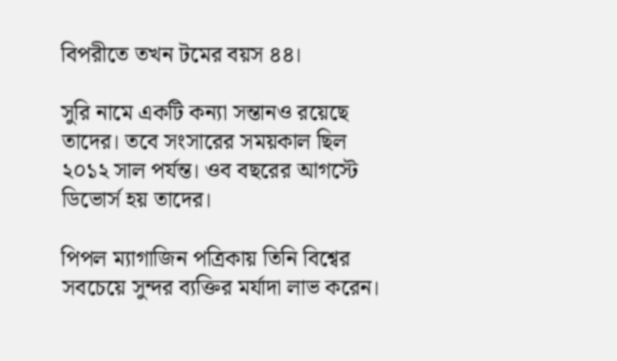বিপরীতে তখন টমের বয়স ৪৪।

সুরি নামে একটি কন্যা সন্তানও রয়েছে তাদের। তবে সংসারের সময়কাল ছিল ২০১২ সাল পর্যন্ত। ওব বছরের আগস্টে ডিভোর্স হয় তাদের।

পিপল ম্যাগাজিন পত্রিকায় তিনি বিশ্বের সবচেয়ে সুন্দর ব্যক্তির মর্যাদা লাভ করেন।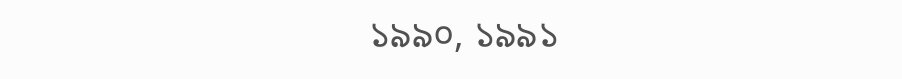১৯৯০, ১৯৯১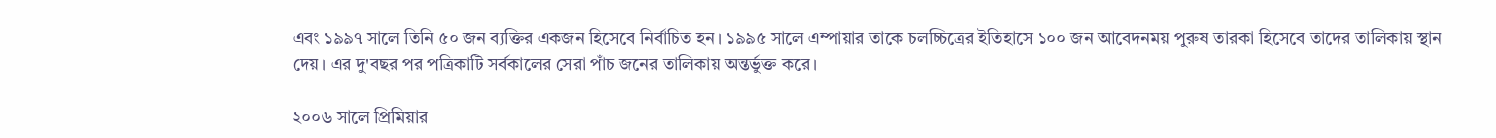এবং ১৯৯৭ সালে তিনি ৫০ জন ব্যক্তির একজন হিসেবে নির্বাচিত হন। ১৯৯৫ সালে এম্পায়ার তাকে চলচ্চিত্রের ইতিহাসে ১০০ জন আবেদনময় পুরুষ তারকা হিসেবে তাদের তালিকায় স্থান দেয়। এর দু'বছর পর পত্রিকাটি সর্বকালের সেরা পাঁচ জনের তালিকায় অন্তর্ভুক্ত করে।

২০০৬ সালে প্রিমিয়ার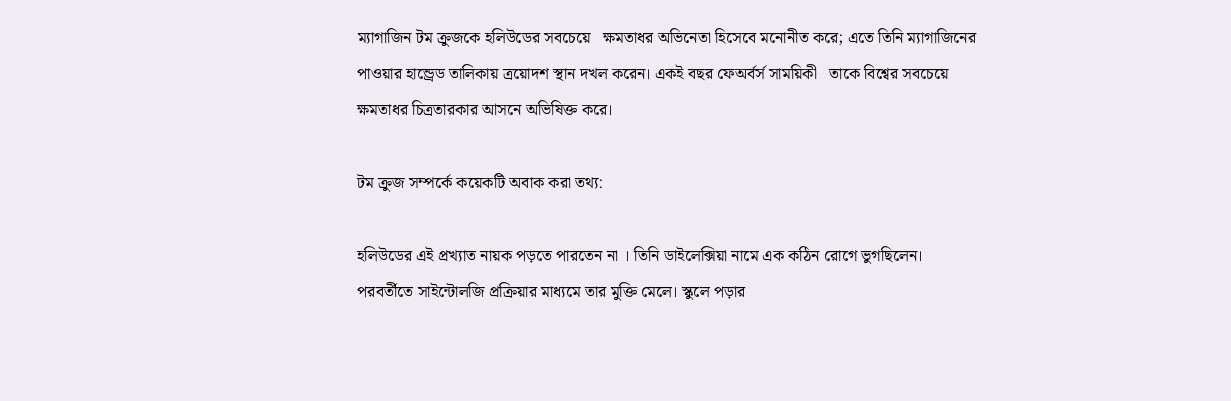ম্যাগাজিন টম ক্রুজকে হলিউডের সবচেয়ে   ক্ষমতাধর অভিনেতা হিসেবে মনোনীত করে; এতে তিনি ম্যাগাজিনের পাওয়ার হান্ড্রেড তালিকায় ত্রয়োদশ স্থান দখল করেন। একই বছর ফেঅর্বর্স সাময়িকী   তাকে বিশ্বের সবচেয়ে ক্ষমতাধর চিত্রতারকার আসনে অভিষিক্ত করে।

টম ক্রুজ সম্পর্কে কয়েকটি অবাক করা তথ্য:

হলিউডের এই প্রখ্যাত নায়ক পড়তে পারতেন না । তিনি ডাইলেক্সিয়া নামে এক কঠিন রোগে ভুগছিলেন। পরবর্তীতে সাইন্টোলজি প্রক্রিয়ার মাধ্যমে তার মুক্তি মেলে। স্কুলে পড়ার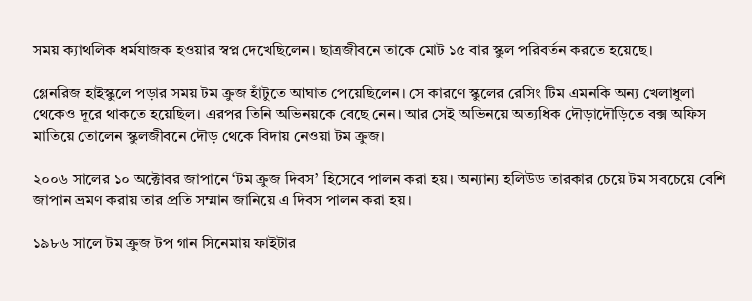সময় ক্যাথলিক ধর্মযাজক হওয়ার স্বপ্ন দেখেছিলেন। ছাত্রজীবনে তাকে মোট ১৫ বার স্কুল পরিবর্তন করতে হয়েছে।

গ্লেনরিজ হাইস্কুলে পড়ার সময় টম ক্রুজ হাঁটুতে আঘাত পেয়েছিলেন। সে কারণে স্কুলের রেসিং টিম এমনকি অন্য খেলাধুলা থেকেও দূরে থাকতে হয়েছিল। এরপর তিনি অভিনয়কে বেছে নেন। আর সেই অভিনয়ে অত্যধিক দৌড়াদৌড়িতে বক্স অফিস মাতিয়ে তোলেন স্কুলজীবনে দৌড় থেকে বিদায় নেওয়া টম ক্রুজ।

২০০৬ সালের ১০ অক্টোবর জাপানে ‘টম ক্রুজ দিবস’ হিসেবে পালন করা হয়। অন্যান্য হলিউড তারকার চেয়ে টম সবচেয়ে বেশি জাপান ভ্রমণ করায় তার প্রতি সম্মান জানিয়ে এ দিবস পালন করা হয়।

১৯৮৬ সালে টম ক্রুজ টপ গান সিনেমায় ফাইটার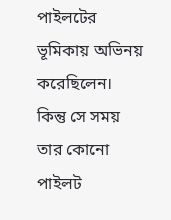পাইলটের ভূমিকায় অভিনয় করেছিলেন। কিন্তু সে সময় তার কোনো পাইলট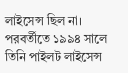লাইসেন্স ছিল না। পরবর্তীতে ১৯৯৪ সালে তিনি পাইলট লাইসেন্স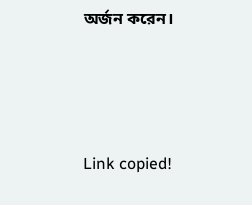অর্জন করেন।





Link copied!